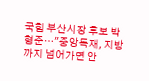국힘 부산시장 후보 박형준…"중앙독재, 지방까지 넘어가면 안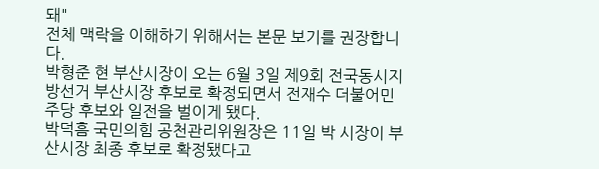돼"
전체 맥락을 이해하기 위해서는 본문 보기를 권장합니다.
박형준 현 부산시장이 오는 6월 3일 제9회 전국동시지방선거 부산시장 후보로 확정되면서 전재수 더불어민주당 후보와 일전을 벌이게 됐다.
박덕흠 국민의힘 공천관리위원장은 11일 박 시장이 부산시장 최종 후보로 확정됐다고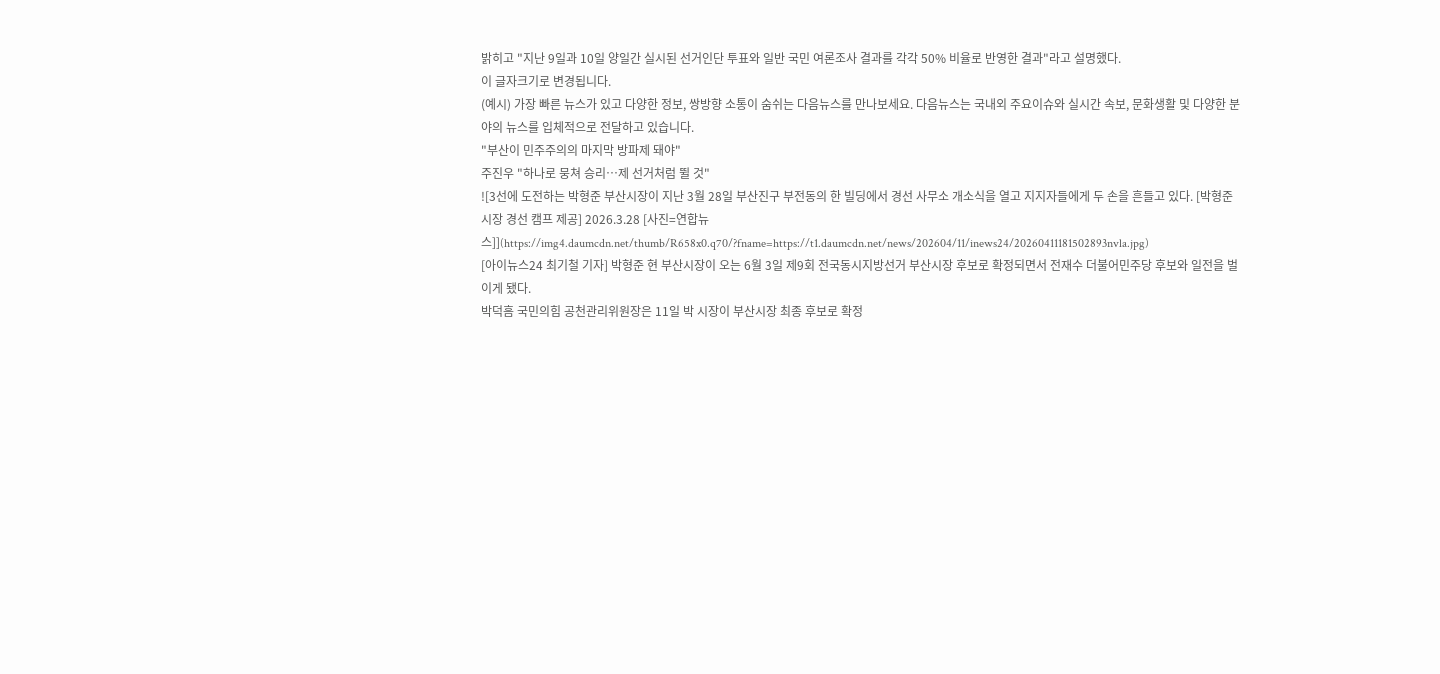밝히고 "지난 9일과 10일 양일간 실시된 선거인단 투표와 일반 국민 여론조사 결과를 각각 50% 비율로 반영한 결과"라고 설명했다.
이 글자크기로 변경됩니다.
(예시) 가장 빠른 뉴스가 있고 다양한 정보, 쌍방향 소통이 숨쉬는 다음뉴스를 만나보세요. 다음뉴스는 국내외 주요이슈와 실시간 속보, 문화생활 및 다양한 분야의 뉴스를 입체적으로 전달하고 있습니다.
"부산이 민주주의의 마지막 방파제 돼야"
주진우 "하나로 뭉쳐 승리…제 선거처럼 뛸 것"
![3선에 도전하는 박형준 부산시장이 지난 3월 28일 부산진구 부전동의 한 빌딩에서 경선 사무소 개소식을 열고 지지자들에게 두 손을 흔들고 있다. [박형준 시장 경선 캠프 제공] 2026.3.28 [사진=연합뉴스]](https://img4.daumcdn.net/thumb/R658x0.q70/?fname=https://t1.daumcdn.net/news/202604/11/inews24/20260411181502893nvla.jpg)
[아이뉴스24 최기철 기자] 박형준 현 부산시장이 오는 6월 3일 제9회 전국동시지방선거 부산시장 후보로 확정되면서 전재수 더불어민주당 후보와 일전을 벌이게 됐다.
박덕흠 국민의힘 공천관리위원장은 11일 박 시장이 부산시장 최종 후보로 확정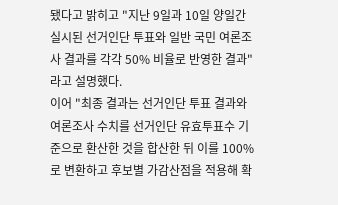됐다고 밝히고 "지난 9일과 10일 양일간 실시된 선거인단 투표와 일반 국민 여론조사 결과를 각각 50% 비율로 반영한 결과"라고 설명했다.
이어 "최종 결과는 선거인단 투표 결과와 여론조사 수치를 선거인단 유효투표수 기준으로 환산한 것을 합산한 뒤 이를 100%로 변환하고 후보별 가감산점을 적용해 확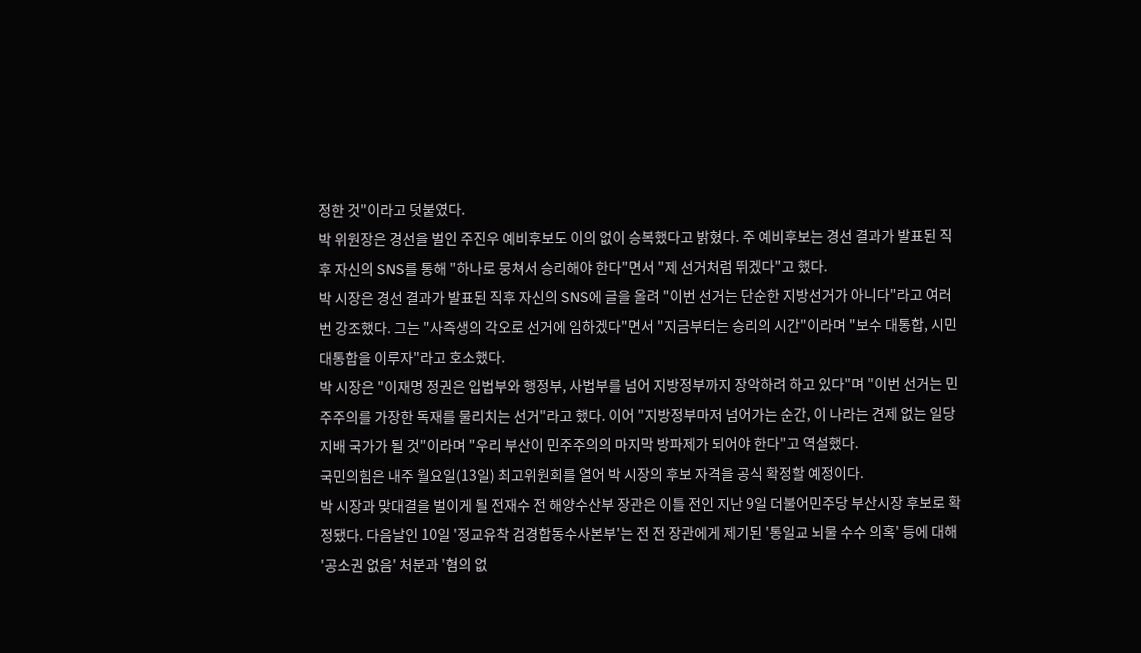정한 것"이라고 덧붙였다.
박 위원장은 경선을 벌인 주진우 예비후보도 이의 없이 승복했다고 밝혔다. 주 예비후보는 경선 결과가 발표된 직후 자신의 SNS를 통해 "하나로 뭉쳐서 승리해야 한다"면서 "제 선거처럼 뛰겠다"고 했다.
박 시장은 경선 결과가 발표된 직후 자신의 SNS에 글을 올려 "이번 선거는 단순한 지방선거가 아니다"라고 여러 번 강조했다. 그는 "사즉생의 각오로 선거에 임하겠다"면서 "지금부터는 승리의 시간"이라며 "보수 대통합, 시민 대통합을 이루자"라고 호소했다.
박 시장은 "이재명 정권은 입법부와 행정부, 사법부를 넘어 지방정부까지 장악하려 하고 있다"며 "이번 선거는 민주주의를 가장한 독재를 물리치는 선거"라고 했다. 이어 "지방정부마저 넘어가는 순간, 이 나라는 견제 없는 일당 지배 국가가 될 것"이라며 "우리 부산이 민주주의의 마지막 방파제가 되어야 한다"고 역설했다.
국민의힘은 내주 월요일(13일) 최고위원회를 열어 박 시장의 후보 자격을 공식 확정할 예정이다.
박 시장과 맞대결을 벌이게 될 전재수 전 해양수산부 장관은 이틀 전인 지난 9일 더불어민주당 부산시장 후보로 확정됐다. 다음날인 10일 '정교유착 검경합동수사본부'는 전 전 장관에게 제기된 '통일교 뇌물 수수 의혹' 등에 대해 '공소권 없음' 처분과 '혐의 없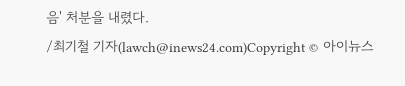음' 처분을 내렸다.
/최기철 기자(lawch@inews24.com)Copyright © 아이뉴스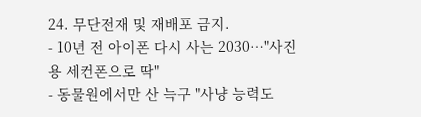24. 무단전재 및 재배포 금지.
- 10년 전 아이폰 다시 사는 2030…"사진용 세컨폰으로 딱"
- 동물원에서만 산 늑구 "사냥 능력도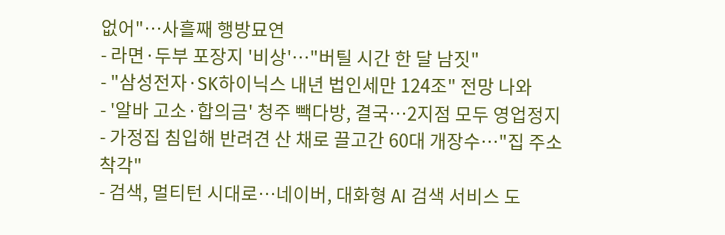없어"…사흘째 행방묘연
- 라면·두부 포장지 '비상'⋯"버틸 시간 한 달 남짓"
- "삼성전자·SK하이닉스 내년 법인세만 124조" 전망 나와
- '알바 고소·합의금' 청주 빽다방, 결국…2지점 모두 영업정지
- 가정집 침입해 반려견 산 채로 끌고간 60대 개장수⋯"집 주소 착각"
- 검색, 멀티턴 시대로⋯네이버, 대화형 AI 검색 서비스 도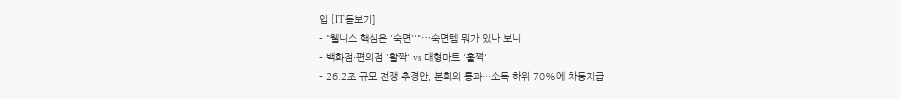입 [IT돋보기]
- "웰니스 핵심은 '숙면''"⋯숙면템 뭐가 있나 보니
- 백화점·편의점 '활짝' vs 대형마트 '훌쩍'
- 26.2조 규모 전쟁 추경안, 본회의 통과…소득 하위 70%에 차등지급